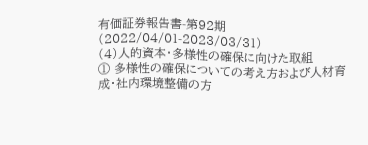有価証券報告書-第92期(2022/04/01-2023/03/31)
(4)人的資本・多様性の確保に向けた取組
① 多様性の確保についての考え方および人材育成・社内環境整備の方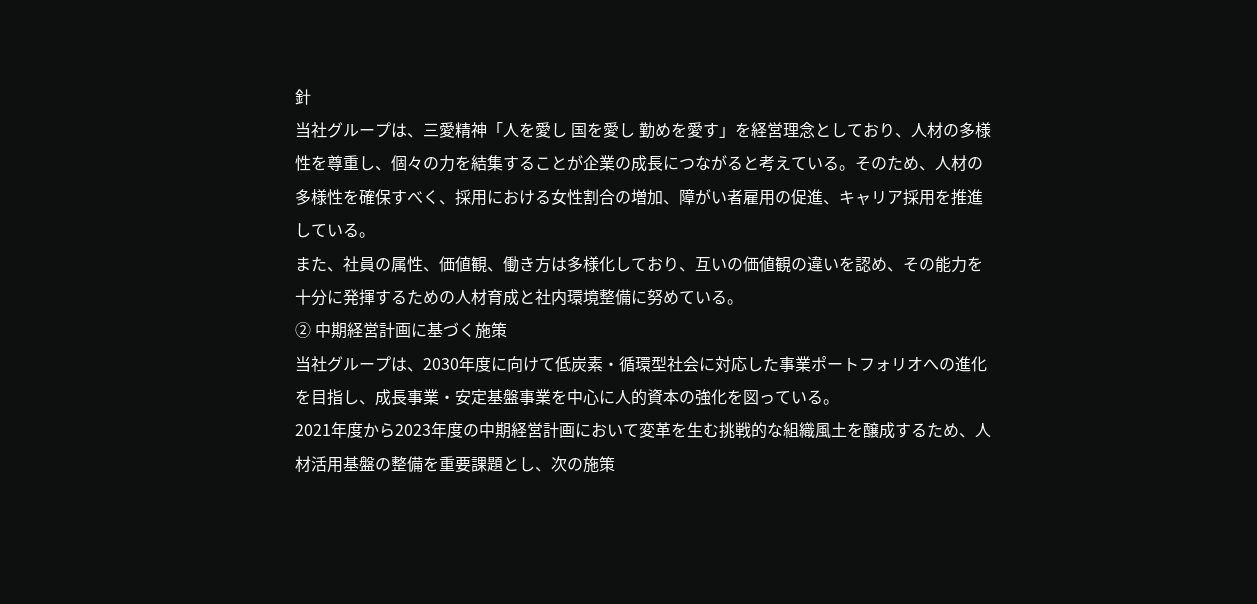針
当社グループは、三愛精神「人を愛し 国を愛し 勤めを愛す」を経営理念としており、人材の多様性を尊重し、個々の力を結集することが企業の成長につながると考えている。そのため、人材の多様性を確保すべく、採用における女性割合の増加、障がい者雇用の促進、キャリア採用を推進している。
また、社員の属性、価値観、働き方は多様化しており、互いの価値観の違いを認め、その能力を十分に発揮するための人材育成と社内環境整備に努めている。
② 中期経営計画に基づく施策
当社グループは、2030年度に向けて低炭素・循環型社会に対応した事業ポートフォリオへの進化を目指し、成長事業・安定基盤事業を中心に人的資本の強化を図っている。
2021年度から2023年度の中期経営計画において変革を生む挑戦的な組織風土を醸成するため、人材活用基盤の整備を重要課題とし、次の施策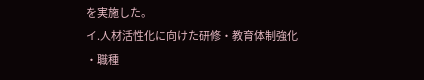を実施した。
イ.人材活性化に向けた研修・教育体制強化
・職種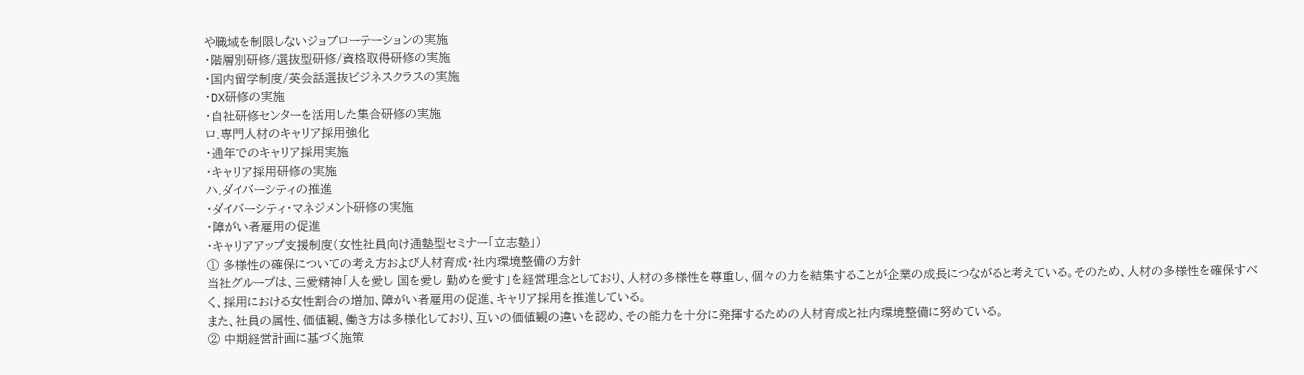や職域を制限しないジョブローテーションの実施
・階層別研修/選抜型研修/資格取得研修の実施
・国内留学制度/英会話選抜ビジネスクラスの実施
・DX研修の実施
・自社研修センターを活用した集合研修の実施
ロ.専門人材のキャリア採用強化
・通年でのキャリア採用実施
・キャリア採用研修の実施
ハ.ダイバーシティの推進
・ダイバーシティ・マネジメント研修の実施
・障がい者雇用の促進
・キャリアアップ支援制度(女性社員向け通塾型セミナー「立志塾」)
① 多様性の確保についての考え方および人材育成・社内環境整備の方針
当社グループは、三愛精神「人を愛し 国を愛し 勤めを愛す」を経営理念としており、人材の多様性を尊重し、個々の力を結集することが企業の成長につながると考えている。そのため、人材の多様性を確保すべく、採用における女性割合の増加、障がい者雇用の促進、キャリア採用を推進している。
また、社員の属性、価値観、働き方は多様化しており、互いの価値観の違いを認め、その能力を十分に発揮するための人材育成と社内環境整備に努めている。
② 中期経営計画に基づく施策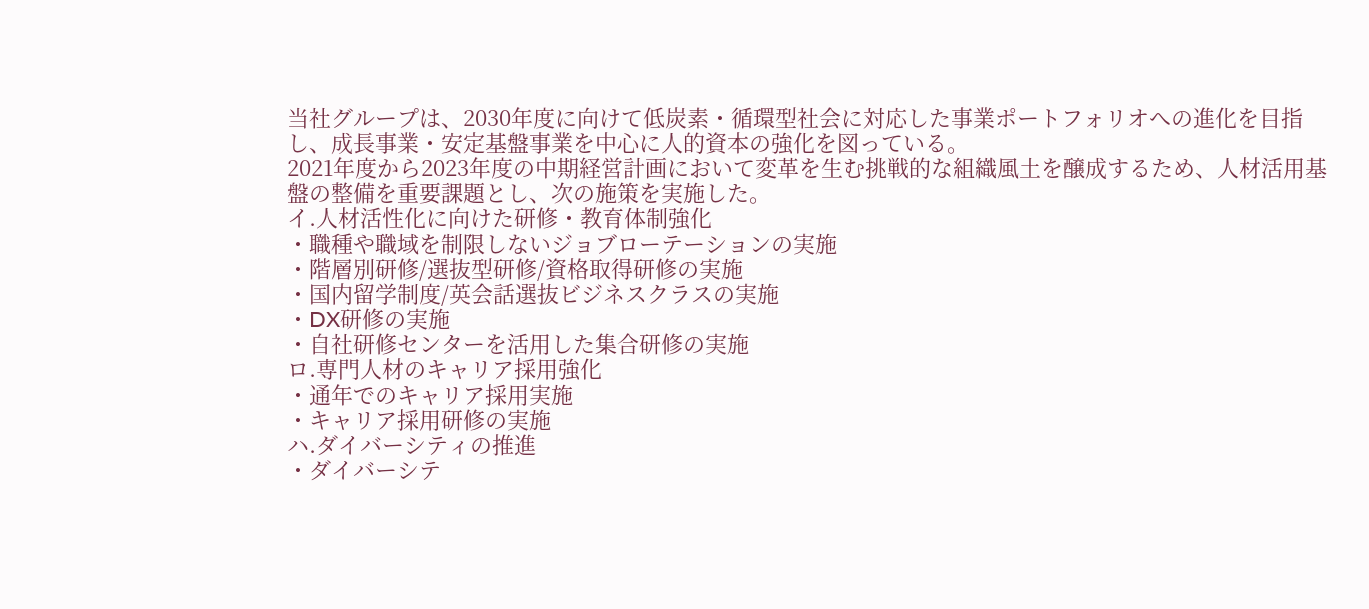当社グループは、2030年度に向けて低炭素・循環型社会に対応した事業ポートフォリオへの進化を目指し、成長事業・安定基盤事業を中心に人的資本の強化を図っている。
2021年度から2023年度の中期経営計画において変革を生む挑戦的な組織風土を醸成するため、人材活用基盤の整備を重要課題とし、次の施策を実施した。
イ.人材活性化に向けた研修・教育体制強化
・職種や職域を制限しないジョブローテーションの実施
・階層別研修/選抜型研修/資格取得研修の実施
・国内留学制度/英会話選抜ビジネスクラスの実施
・DX研修の実施
・自社研修センターを活用した集合研修の実施
ロ.専門人材のキャリア採用強化
・通年でのキャリア採用実施
・キャリア採用研修の実施
ハ.ダイバーシティの推進
・ダイバーシテ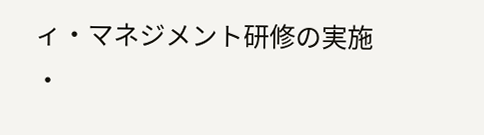ィ・マネジメント研修の実施
・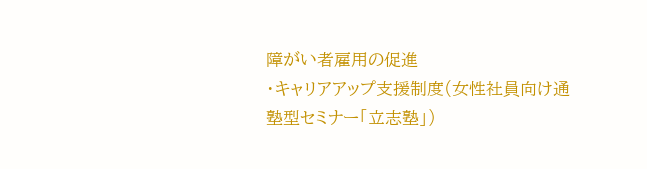障がい者雇用の促進
・キャリアアップ支援制度(女性社員向け通塾型セミナー「立志塾」)